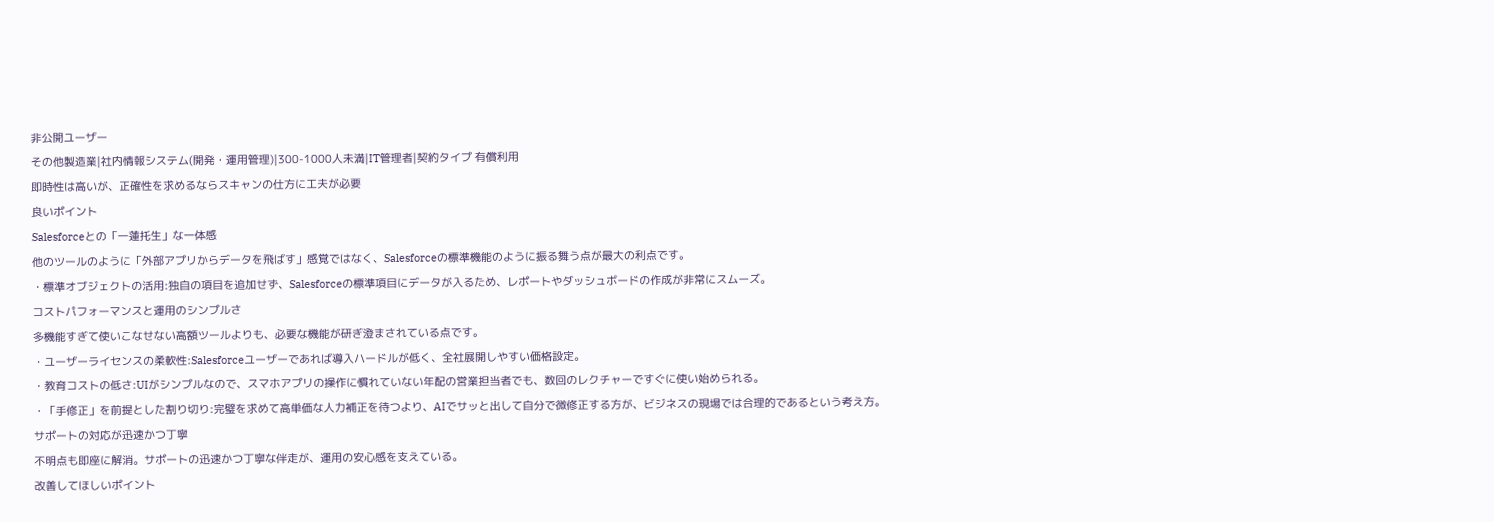非公開ユーザー
その他製造業|社内情報システム(開発・運用管理)|300-1000人未満|IT管理者|契約タイプ 有償利用
即時性は高いが、正確性を求めるならスキャンの仕方に工夫が必要
良いポイント
Salesforceとの「一蓮托生」な一体感
他のツールのように「外部アプリからデータを飛ばす」感覚ではなく、Salesforceの標準機能のように振る舞う点が最大の利点です。
・標準オブジェクトの活用:独自の項目を追加せず、Salesforceの標準項目にデータが入るため、レポートやダッシュボードの作成が非常にスムーズ。
コストパフォーマンスと運用のシンプルさ
多機能すぎて使いこなせない高額ツールよりも、必要な機能が研ぎ澄まされている点です。
・ユーザーライセンスの柔軟性:Salesforceユーザーであれば導入ハードルが低く、全社展開しやすい価格設定。
・教育コストの低さ:UIがシンプルなので、スマホアプリの操作に慣れていない年配の営業担当者でも、数回のレクチャーですぐに使い始められる。
・「手修正」を前提とした割り切り:完璧を求めて高単価な人力補正を待つより、AIでサッと出して自分で微修正する方が、ビジネスの現場では合理的であるという考え方。
サポートの対応が迅速かつ丁寧
不明点も即座に解消。サポートの迅速かつ丁寧な伴走が、運用の安心感を支えている。
改善してほしいポイント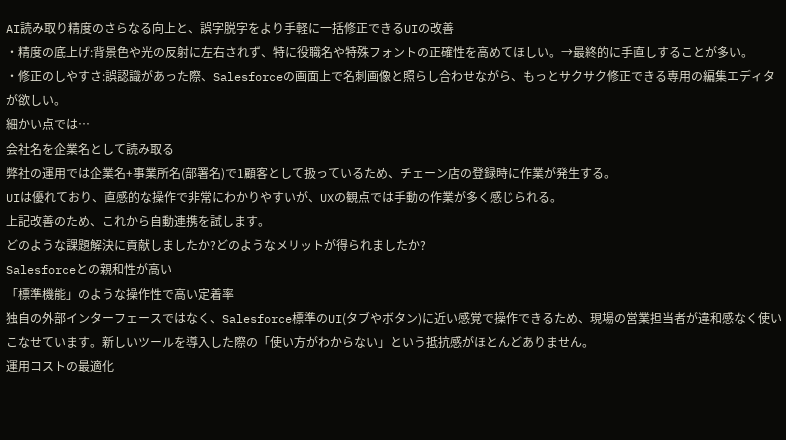AI読み取り精度のさらなる向上と、誤字脱字をより手軽に一括修正できるUIの改善
・精度の底上げ:背景色や光の反射に左右されず、特に役職名や特殊フォントの正確性を高めてほしい。→最終的に手直しすることが多い。
・修正のしやすさ:誤認識があった際、Salesforceの画面上で名刺画像と照らし合わせながら、もっとサクサク修正できる専用の編集エディタが欲しい。
細かい点では…
会社名を企業名として読み取る
弊社の運用では企業名+事業所名(部署名)で1顧客として扱っているため、チェーン店の登録時に作業が発生する。
UIは優れており、直感的な操作で非常にわかりやすいが、UXの観点では手動の作業が多く感じられる。
上記改善のため、これから自動連携を試します。
どのような課題解決に貢献しましたか?どのようなメリットが得られましたか?
Salesforceとの親和性が高い
「標準機能」のような操作性で高い定着率
独自の外部インターフェースではなく、Salesforce標準のUI(タブやボタン)に近い感覚で操作できるため、現場の営業担当者が違和感なく使いこなせています。新しいツールを導入した際の「使い方がわからない」という抵抗感がほとんどありません。
運用コストの最適化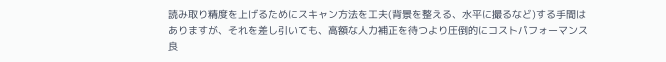読み取り精度を上げるためにスキャン方法を工夫(背景を整える、水平に撮るなど)する手間はありますが、それを差し引いても、高額な人力補正を待つより圧倒的にコストパフォーマンス良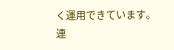く運用できています。
連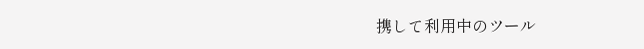携して利用中のツール